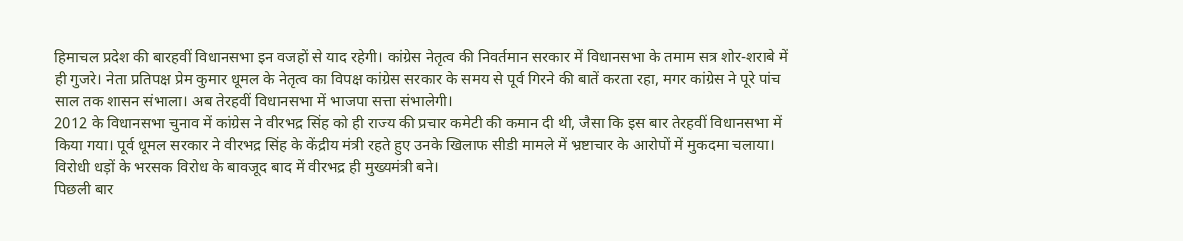हिमाचल प्रदेश की बारहवीं विधानसभा इन वजहों से याद रहेगी। कांग्रेस नेतृत्व की निवर्तमान सरकार में विधानसभा के तमाम सत्र शोर-शराबे में ही गुजरे। नेता प्रतिपक्ष प्रेम कुमार धूमल के नेतृत्व का विपक्ष कांग्रेस सरकार के समय से पूर्व गिरने की बातें करता रहा, मगर कांग्रेस ने पूरे पांच साल तक शासन संभाला। अब तेरहवीं विधानसभा में भाजपा सत्ता संभालेगी।
2012 के विधानसभा चुनाव में कांग्रेस ने वीरभद्र सिंह को ही राज्य की प्रचार कमेटी की कमान दी थी, जैसा कि इस बार तेरहवीं विधानसभा में किया गया। पूर्व धूमल सरकार ने वीरभद्र सिंह के केंद्रीय मंत्री रहते हुए उनके खिलाफ सीडी मामले में भ्रष्टाचार के आरोपों में मुकदमा चलाया। विरोधी धड़ों के भरसक विरोध के बावजूद बाद में वीरभद्र ही मुख्यमंत्री बने।
पिछली बार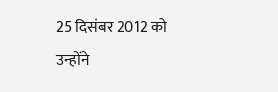25 दिसंबर 2012 को उन्होंने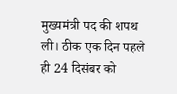मुख्यमंत्री पद की शपथ ली। ठीक एक दिन पहले ही 24 दिसंबर को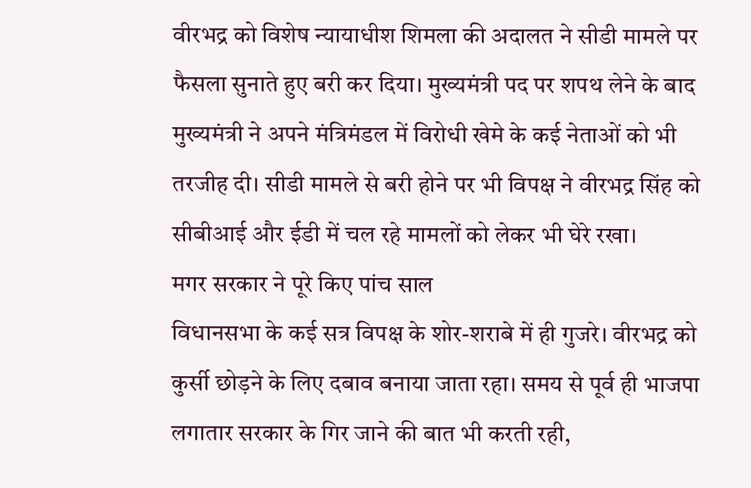वीरभद्र को विशेष न्यायाधीश शिमला की अदालत ने सीडी मामले पर फैसला सुनाते हुए बरी कर दिया। मुख्यमंत्री पद पर शपथ लेने के बाद मुख्यमंत्री ने अपने मंत्रिमंडल में विरोधी खेमे के कई नेताओं को भी तरजीह दी। सीडी मामले से बरी होने पर भी विपक्ष ने वीरभद्र सिंह को सीबीआई और ईडी में चल रहे मामलों को लेकर भी घेरे रखा।
मगर सरकार ने पूरे किए पांच साल
विधानसभा के कई सत्र विपक्ष के शोर-शराबे में ही गुजरे। वीरभद्र को कुर्सी छोड़ने के लिए दबाव बनाया जाता रहा। समय से पूर्व ही भाजपा लगातार सरकार के गिर जाने की बात भी करती रही,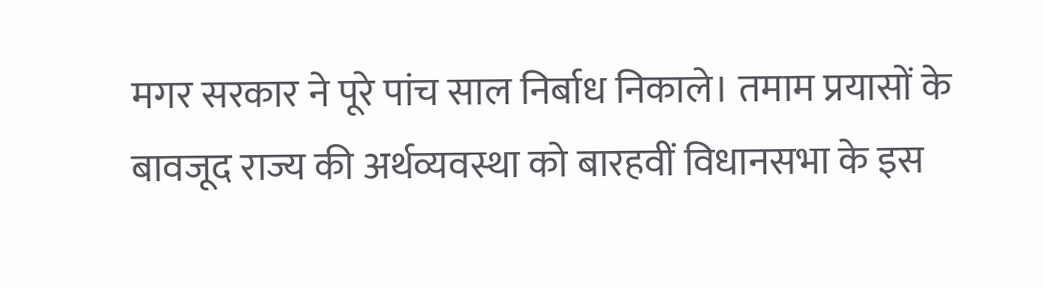मगर सरकार ने पूरे पांच साल निर्बाध निकाले। तमाम प्रयासों के बावजूद राज्य की अर्थव्यवस्था को बारहवीं विधानसभा के इस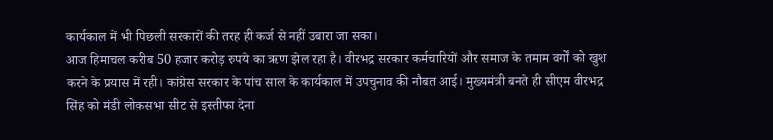कार्यकाल में भी पिछली सरकारों की तरह ही कर्ज से नहीं उबारा जा सका।
आज हिमाचल करीब 50 हजार करोड़ रुपये का ऋण झेल रहा है। वीरभद्र सरकार कर्मचारियों और समाज के तमाम वर्गों को खुश करने के प्रयास में रही। कांग्रेस सरकार के पांच साल के कार्यकाल में उपचुनाव की नौबत आई। मुख्यमंत्री बनते ही सीएम वीरभद्र सिंह को मंडी लोकसभा सीट से इस्तीफा देना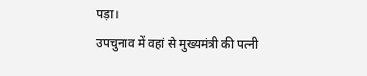पड़ा।
उपचुनाव में वहां से मुख्यमंत्री की पत्नी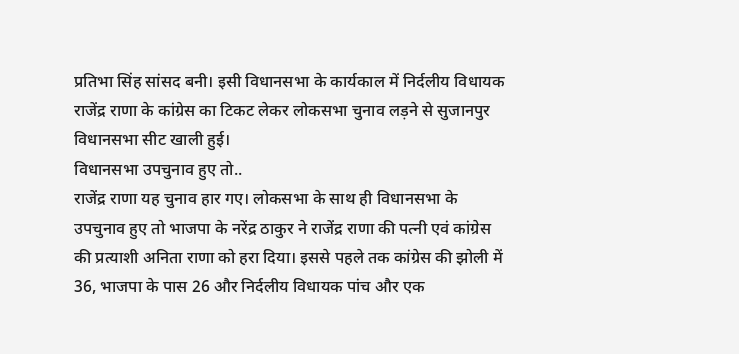प्रतिभा सिंह सांसद बनी। इसी विधानसभा के कार्यकाल में निर्दलीय विधायक राजेंद्र राणा के कांग्रेस का टिकट लेकर लोकसभा चुनाव लड़ने से सुजानपुर विधानसभा सीट खाली हुई।
विधानसभा उपचुनाव हुए तो..
राजेंद्र राणा यह चुनाव हार गए। लोकसभा के साथ ही विधानसभा के उपचुनाव हुए तो भाजपा के नरेंद्र ठाकुर ने राजेंद्र राणा की पत्नी एवं कांग्रेस की प्रत्याशी अनिता राणा को हरा दिया। इससे पहले तक कांग्रेस की झोली में 36, भाजपा के पास 26 और निर्दलीय विधायक पांच और एक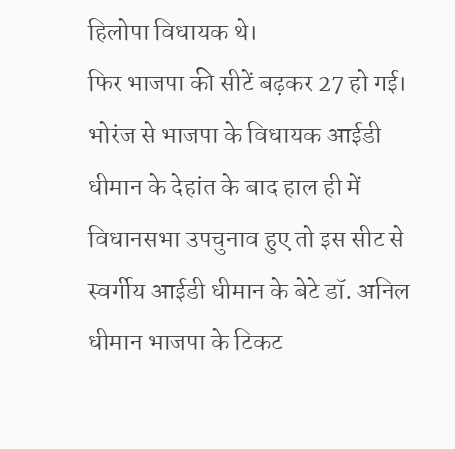हिलोपा विधायक थे।
फिर भाजपा की सीटें बढ़कर 27 हो गई। भोरंज से भाजपा के विधायक आईडी धीमान के देहांत के बाद हाल ही में विधानसभा उपचुनाव हुए तो इस सीट से स्वर्गीय आईडी धीमान के बेटे डॉ. अनिल धीमान भाजपा के टिकट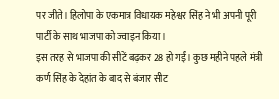पर जीते। हिलोपा के एकमात्र विधायक महेश्वर सिंह ने भी अपनी पूरी पार्टी के साथ भाजपा को ज्वाइन किया।
इस तरह से भाजपा की सीटें बढ़कर 28 हो गईं। कुछ महीने पहले मंत्री कर्ण सिंह के देहांत के बाद से बंजार सीट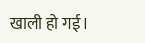खाली हो गई।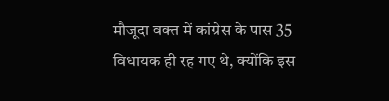मौजूदा वक्त में कांग्रेस के पास 35 विधायक ही रह गए थे, क्योंकि इस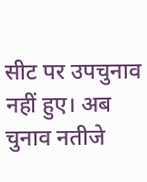सीट पर उपचुनाव नहीं हुए। अब चुनाव नतीजे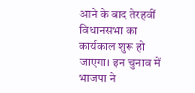आने के बाद तेरहवीं विधानसभा का कार्यकाल शुरू हो जाएगा। इन चुनाव में भाजपा ने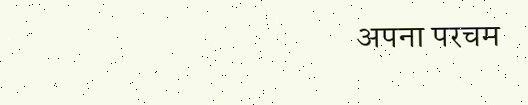अपना परचम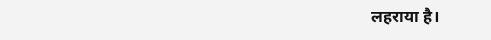लहराया है।